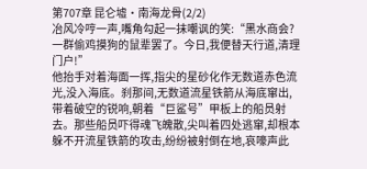第707章 昆仑墟·南海龙骨(2/2)
冶风冷哼一声,嘴角勾起一抹嘲讽的笑:“黑水商会?一群偷鸡摸狗的鼠辈罢了。今日,我便替天行道,清理门户!”
他抬手对着海面一挥,指尖的星砂化作无数道赤色流光,没入海底。刹那间,无数道流星铁箭从海底窜出,带着破空的锐响,朝着“巨鲨号”甲板上的船员射去。那些船员吓得魂飞魄散,尖叫着四处逃窜,却根本躲不开流星铁箭的攻击,纷纷被射倒在地,哀嚎声此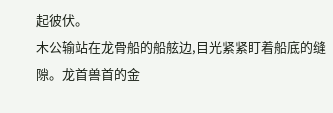起彼伏。
木公输站在龙骨船的船舷边,目光紧紧盯着船底的缝隙。龙首兽首的金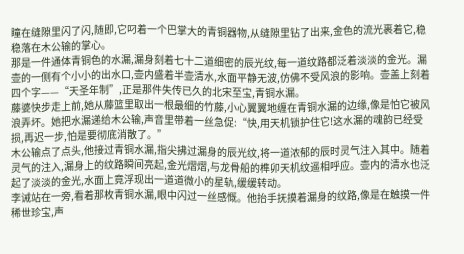瞳在缝隙里闪了闪,随即,它叼着一个巴掌大的青铜器物,从缝隙里钻了出来,金色的流光裹着它,稳稳落在木公输的掌心。
那是一件通体青铜色的水漏,漏身刻着七十二道细密的辰光纹,每一道纹路都泛着淡淡的金光。漏壶的一侧有个小小的出水口,壶内盛着半壶清水,水面平静无波,仿佛不受风浪的影响。壶盖上刻着四个字——“天圣年制”,正是那件失传已久的北宋至宝,青铜水漏。
藤婆快步走上前,她从藤篮里取出一根最细的竹藤,小心翼翼地缠在青铜水漏的边缘,像是怕它被风浪弄坏。她把水漏递给木公输,声音里带着一丝急促:“快,用天机锁护住它!这水漏的魂韵已经受损,再迟一步,怕是要彻底消散了。”
木公输点了点头,他接过青铜水漏,指尖拂过漏身的辰光纹,将一道浓郁的辰时灵气注入其中。随着灵气的注入,漏身上的纹路瞬间亮起,金光熠熠,与龙骨船的榫卯天机纹遥相呼应。壶内的清水也泛起了淡淡的金光,水面上竟浮现出一道道微小的星轨,缓缓转动。
李诫站在一旁,看着那枚青铜水漏,眼中闪过一丝感慨。他抬手抚摸着漏身的纹路,像是在触摸一件稀世珍宝,声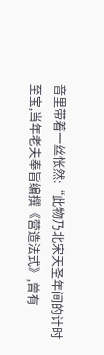音里带着一丝怅然:“此物乃北宋天圣年间的计时至宝,当年老夫奉旨编撰《营造法式》,曾有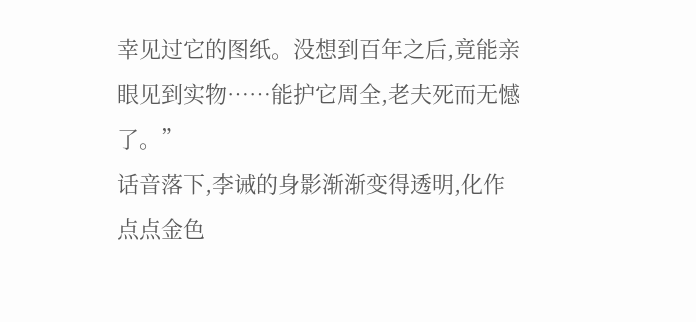幸见过它的图纸。没想到百年之后,竟能亲眼见到实物……能护它周全,老夫死而无憾了。”
话音落下,李诫的身影渐渐变得透明,化作点点金色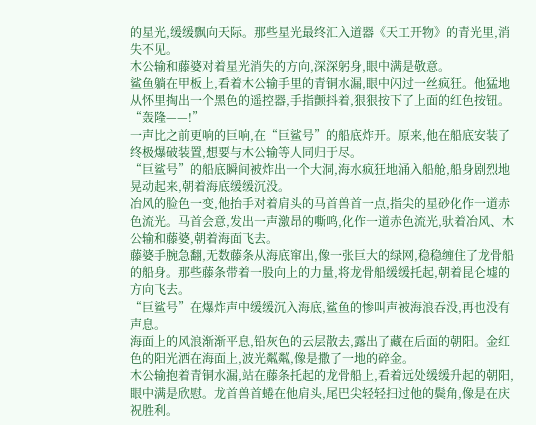的星光,缓缓飘向天际。那些星光最终汇入道器《天工开物》的青光里,消失不见。
木公输和藤婆对着星光消失的方向,深深躬身,眼中满是敬意。
鲨鱼躺在甲板上,看着木公输手里的青铜水漏,眼中闪过一丝疯狂。他猛地从怀里掏出一个黑色的遥控器,手指颤抖着,狠狠按下了上面的红色按钮。
“轰隆——!”
一声比之前更响的巨响,在“巨鲨号”的船底炸开。原来,他在船底安装了终极爆破装置,想要与木公输等人同归于尽。
“巨鲨号”的船底瞬间被炸出一个大洞,海水疯狂地涌入船舱,船身剧烈地晃动起来,朝着海底缓缓沉没。
冶风的脸色一变,他抬手对着肩头的马首兽首一点,指尖的星砂化作一道赤色流光。马首会意,发出一声激昂的嘶鸣,化作一道赤色流光,驮着冶风、木公输和藤婆,朝着海面飞去。
藤婆手腕急翻,无数藤条从海底窜出,像一张巨大的绿网,稳稳缠住了龙骨船的船身。那些藤条带着一股向上的力量,将龙骨船缓缓托起,朝着昆仑墟的方向飞去。
“巨鲨号”在爆炸声中缓缓沉入海底,鲨鱼的惨叫声被海浪吞没,再也没有声息。
海面上的风浪渐渐平息,铅灰色的云层散去,露出了藏在后面的朝阳。金红色的阳光洒在海面上,波光粼粼,像是撒了一地的碎金。
木公输抱着青铜水漏,站在藤条托起的龙骨船上,看着远处缓缓升起的朝阳,眼中满是欣慰。龙首兽首蜷在他肩头,尾巴尖轻轻扫过他的鬓角,像是在庆祝胜利。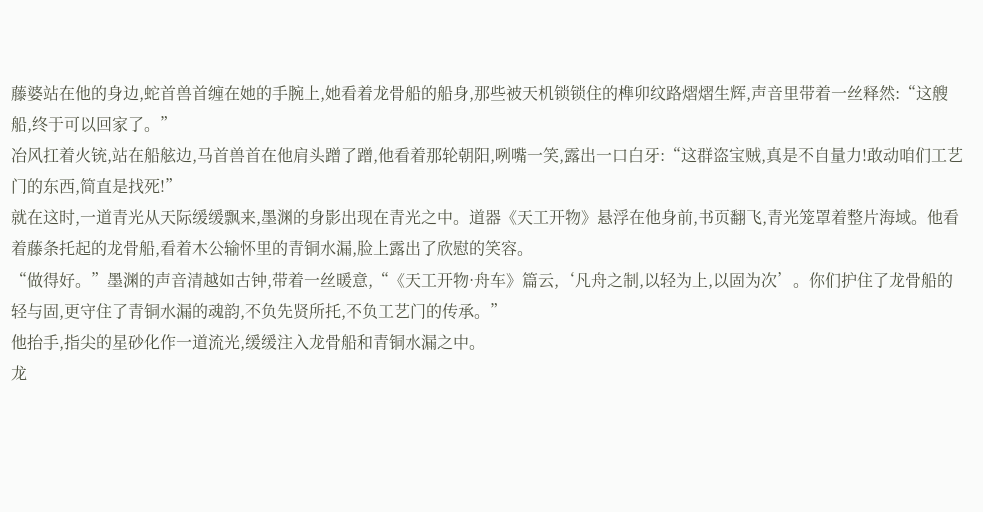藤婆站在他的身边,蛇首兽首缠在她的手腕上,她看着龙骨船的船身,那些被天机锁锁住的榫卯纹路熠熠生辉,声音里带着一丝释然:“这艘船,终于可以回家了。”
冶风扛着火铳,站在船舷边,马首兽首在他肩头蹭了蹭,他看着那轮朝阳,咧嘴一笑,露出一口白牙:“这群盗宝贼,真是不自量力!敢动咱们工艺门的东西,简直是找死!”
就在这时,一道青光从天际缓缓飘来,墨渊的身影出现在青光之中。道器《天工开物》悬浮在他身前,书页翻飞,青光笼罩着整片海域。他看着藤条托起的龙骨船,看着木公输怀里的青铜水漏,脸上露出了欣慰的笑容。
“做得好。”墨渊的声音清越如古钟,带着一丝暖意,“《天工开物·舟车》篇云,‘凡舟之制,以轻为上,以固为次’。你们护住了龙骨船的轻与固,更守住了青铜水漏的魂韵,不负先贤所托,不负工艺门的传承。”
他抬手,指尖的星砂化作一道流光,缓缓注入龙骨船和青铜水漏之中。
龙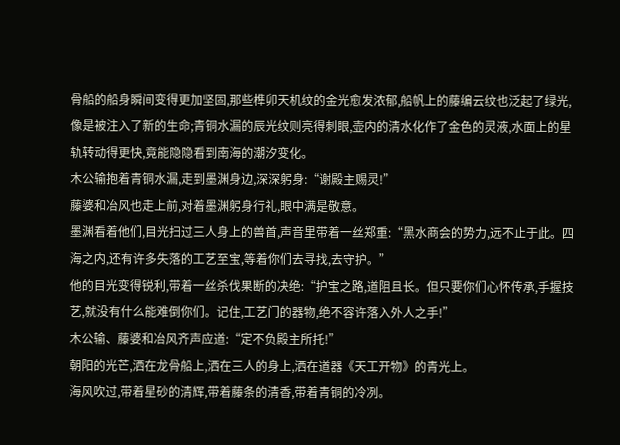骨船的船身瞬间变得更加坚固,那些榫卯天机纹的金光愈发浓郁,船帆上的藤编云纹也泛起了绿光,像是被注入了新的生命;青铜水漏的辰光纹则亮得刺眼,壶内的清水化作了金色的灵液,水面上的星轨转动得更快,竟能隐隐看到南海的潮汐变化。
木公输抱着青铜水漏,走到墨渊身边,深深躬身:“谢殿主赐灵!”
藤婆和冶风也走上前,对着墨渊躬身行礼,眼中满是敬意。
墨渊看着他们,目光扫过三人身上的兽首,声音里带着一丝郑重:“黑水商会的势力,远不止于此。四海之内,还有许多失落的工艺至宝,等着你们去寻找,去守护。”
他的目光变得锐利,带着一丝杀伐果断的决绝:“护宝之路,道阻且长。但只要你们心怀传承,手握技艺,就没有什么能难倒你们。记住,工艺门的器物,绝不容许落入外人之手!”
木公输、藤婆和冶风齐声应道:“定不负殿主所托!”
朝阳的光芒,洒在龙骨船上,洒在三人的身上,洒在道器《天工开物》的青光上。
海风吹过,带着星砂的清辉,带着藤条的清香,带着青铜的冷冽。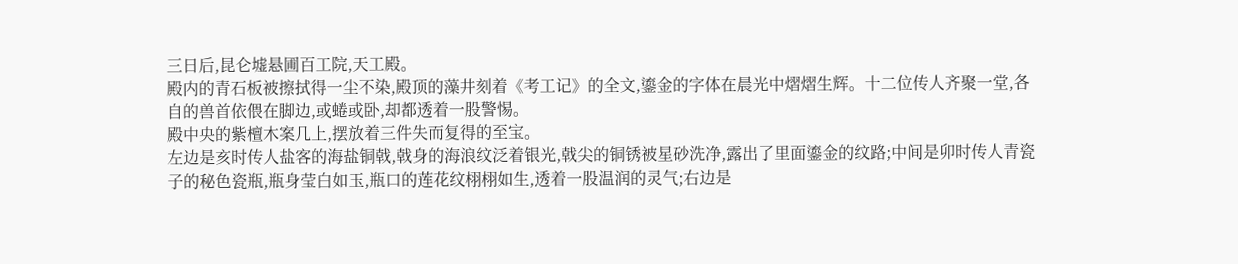三日后,昆仑墟悬圃百工院,天工殿。
殿内的青石板被擦拭得一尘不染,殿顶的藻井刻着《考工记》的全文,鎏金的字体在晨光中熠熠生辉。十二位传人齐聚一堂,各自的兽首依偎在脚边,或蜷或卧,却都透着一股警惕。
殿中央的紫檀木案几上,摆放着三件失而复得的至宝。
左边是亥时传人盐客的海盐铜戟,戟身的海浪纹泛着银光,戟尖的铜锈被星砂洗净,露出了里面鎏金的纹路;中间是卯时传人青瓷子的秘色瓷瓶,瓶身莹白如玉,瓶口的莲花纹栩栩如生,透着一股温润的灵气;右边是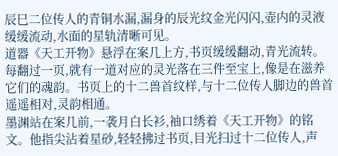辰巳二位传人的青铜水漏,漏身的辰光纹金光闪闪,壶内的灵液缓缓流动,水面的星轨清晰可见。
道器《天工开物》悬浮在案几上方,书页缓缓翻动,青光流转。每翻过一页,就有一道对应的灵光落在三件至宝上,像是在滋养它们的魂韵。书页上的十二兽首纹样,与十二位传人脚边的兽首遥遥相对,灵韵相通。
墨渊站在案几前,一袭月白长衫,袖口绣着《天工开物》的铭文。他指尖沾着星砂,轻轻拂过书页,目光扫过十二位传人,声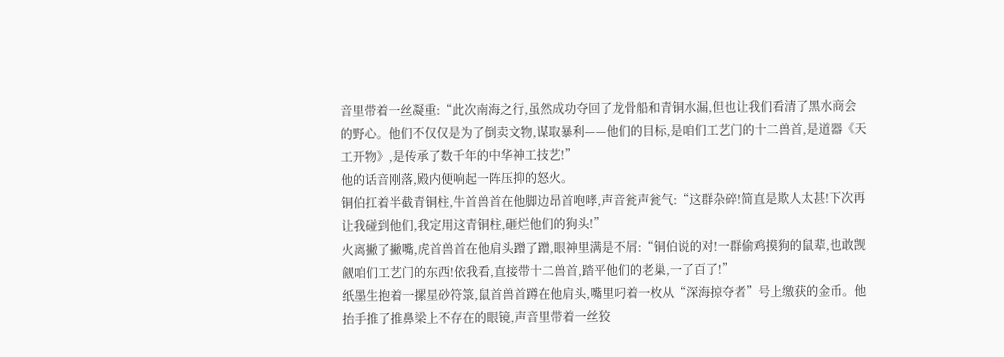音里带着一丝凝重:“此次南海之行,虽然成功夺回了龙骨船和青铜水漏,但也让我们看清了黑水商会的野心。他们不仅仅是为了倒卖文物,谋取暴利——他们的目标,是咱们工艺门的十二兽首,是道器《天工开物》,是传承了数千年的中华神工技艺!”
他的话音刚落,殿内便响起一阵压抑的怒火。
铜伯扛着半截青铜柱,牛首兽首在他脚边昂首咆哮,声音瓮声瓮气:“这群杂碎!简直是欺人太甚!下次再让我碰到他们,我定用这青铜柱,砸烂他们的狗头!”
火离撇了撇嘴,虎首兽首在他肩头蹭了蹭,眼神里满是不屑:“铜伯说的对!一群偷鸡摸狗的鼠辈,也敢觊觎咱们工艺门的东西!依我看,直接带十二兽首,踏平他们的老巢,一了百了!”
纸墨生抱着一摞星砂符箓,鼠首兽首蹲在他肩头,嘴里叼着一枚从“深海掠夺者”号上缴获的金币。他抬手推了推鼻梁上不存在的眼镜,声音里带着一丝狡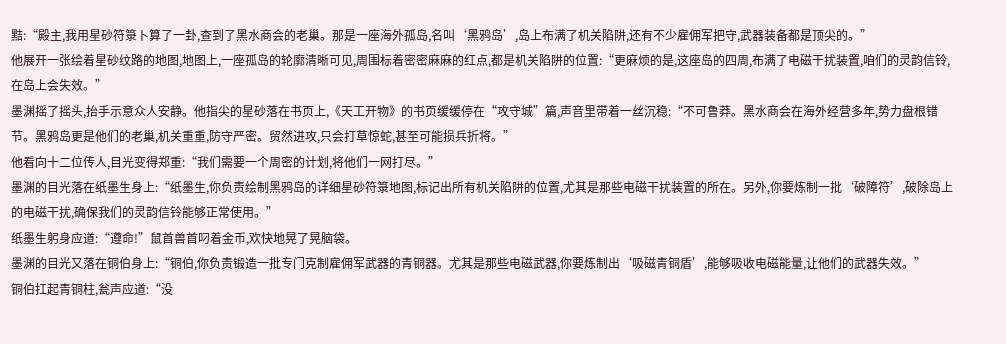黠:“殿主,我用星砂符箓卜算了一卦,查到了黑水商会的老巢。那是一座海外孤岛,名叫‘黑鸦岛’,岛上布满了机关陷阱,还有不少雇佣军把守,武器装备都是顶尖的。”
他展开一张绘着星砂纹路的地图,地图上,一座孤岛的轮廓清晰可见,周围标着密密麻麻的红点,都是机关陷阱的位置:“更麻烦的是,这座岛的四周,布满了电磁干扰装置,咱们的灵韵信铃,在岛上会失效。”
墨渊摇了摇头,抬手示意众人安静。他指尖的星砂落在书页上,《天工开物》的书页缓缓停在“攻守城”篇,声音里带着一丝沉稳:“不可鲁莽。黑水商会在海外经营多年,势力盘根错节。黑鸦岛更是他们的老巢,机关重重,防守严密。贸然进攻,只会打草惊蛇,甚至可能损兵折将。”
他看向十二位传人,目光变得郑重:“我们需要一个周密的计划,将他们一网打尽。”
墨渊的目光落在纸墨生身上:“纸墨生,你负责绘制黑鸦岛的详细星砂符箓地图,标记出所有机关陷阱的位置,尤其是那些电磁干扰装置的所在。另外,你要炼制一批‘破障符’,破除岛上的电磁干扰,确保我们的灵韵信铃能够正常使用。”
纸墨生躬身应道:“遵命!”鼠首兽首叼着金币,欢快地晃了晃脑袋。
墨渊的目光又落在铜伯身上:“铜伯,你负责锻造一批专门克制雇佣军武器的青铜器。尤其是那些电磁武器,你要炼制出‘吸磁青铜盾’,能够吸收电磁能量,让他们的武器失效。”
铜伯扛起青铜柱,瓮声应道:“没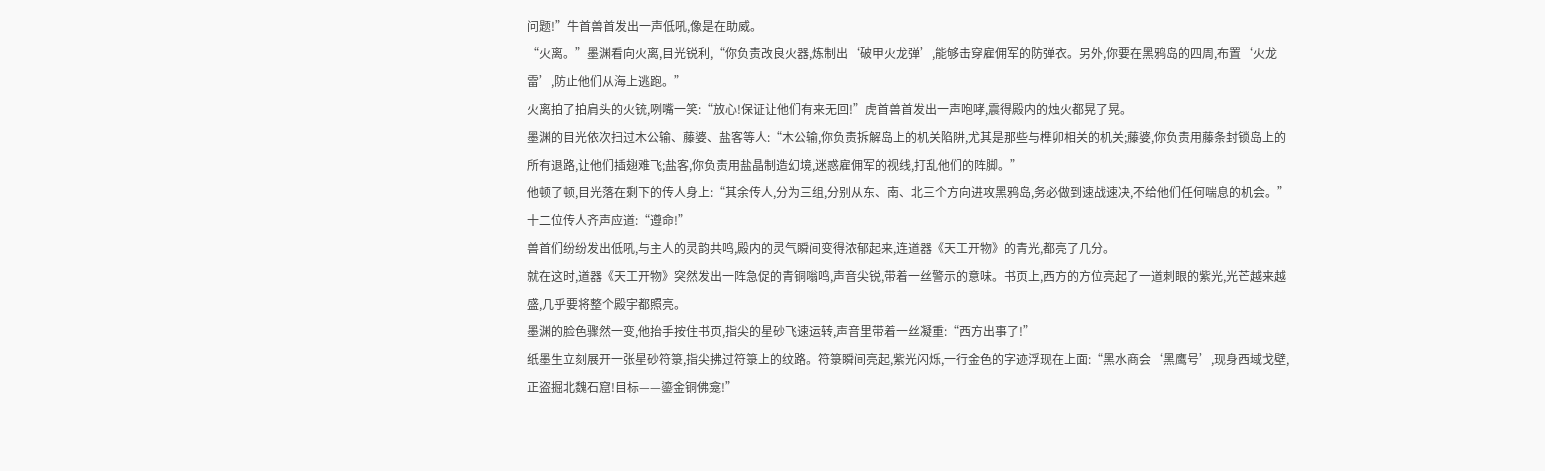问题!”牛首兽首发出一声低吼,像是在助威。
“火离。”墨渊看向火离,目光锐利,“你负责改良火器,炼制出‘破甲火龙弹’,能够击穿雇佣军的防弹衣。另外,你要在黑鸦岛的四周,布置‘火龙雷’,防止他们从海上逃跑。”
火离拍了拍肩头的火铳,咧嘴一笑:“放心!保证让他们有来无回!”虎首兽首发出一声咆哮,震得殿内的烛火都晃了晃。
墨渊的目光依次扫过木公输、藤婆、盐客等人:“木公输,你负责拆解岛上的机关陷阱,尤其是那些与榫卯相关的机关;藤婆,你负责用藤条封锁岛上的所有退路,让他们插翅难飞;盐客,你负责用盐晶制造幻境,迷惑雇佣军的视线,打乱他们的阵脚。”
他顿了顿,目光落在剩下的传人身上:“其余传人,分为三组,分别从东、南、北三个方向进攻黑鸦岛,务必做到速战速决,不给他们任何喘息的机会。”
十二位传人齐声应道:“遵命!”
兽首们纷纷发出低吼,与主人的灵韵共鸣,殿内的灵气瞬间变得浓郁起来,连道器《天工开物》的青光,都亮了几分。
就在这时,道器《天工开物》突然发出一阵急促的青铜嗡鸣,声音尖锐,带着一丝警示的意味。书页上,西方的方位亮起了一道刺眼的紫光,光芒越来越盛,几乎要将整个殿宇都照亮。
墨渊的脸色骤然一变,他抬手按住书页,指尖的星砂飞速运转,声音里带着一丝凝重:“西方出事了!”
纸墨生立刻展开一张星砂符箓,指尖拂过符箓上的纹路。符箓瞬间亮起,紫光闪烁,一行金色的字迹浮现在上面:“黑水商会‘黑鹰号’,现身西域戈壁,正盗掘北魏石窟!目标——鎏金铜佛龛!”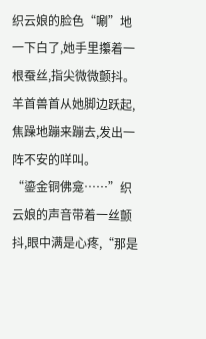织云娘的脸色“唰”地一下白了,她手里攥着一根蚕丝,指尖微微颤抖。羊首兽首从她脚边跃起,焦躁地蹦来蹦去,发出一阵不安的咩叫。
“鎏金铜佛龛……”织云娘的声音带着一丝颤抖,眼中满是心疼,“那是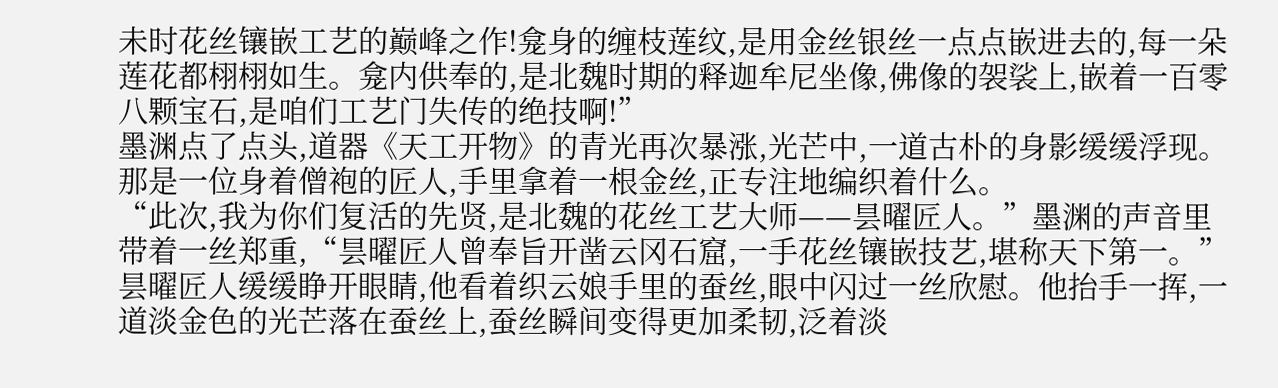未时花丝镶嵌工艺的巅峰之作!龛身的缠枝莲纹,是用金丝银丝一点点嵌进去的,每一朵莲花都栩栩如生。龛内供奉的,是北魏时期的释迦牟尼坐像,佛像的袈裟上,嵌着一百零八颗宝石,是咱们工艺门失传的绝技啊!”
墨渊点了点头,道器《天工开物》的青光再次暴涨,光芒中,一道古朴的身影缓缓浮现。那是一位身着僧袍的匠人,手里拿着一根金丝,正专注地编织着什么。
“此次,我为你们复活的先贤,是北魏的花丝工艺大师——昙曜匠人。”墨渊的声音里带着一丝郑重,“昙曜匠人曾奉旨开凿云冈石窟,一手花丝镶嵌技艺,堪称天下第一。”
昙曜匠人缓缓睁开眼睛,他看着织云娘手里的蚕丝,眼中闪过一丝欣慰。他抬手一挥,一道淡金色的光芒落在蚕丝上,蚕丝瞬间变得更加柔韧,泛着淡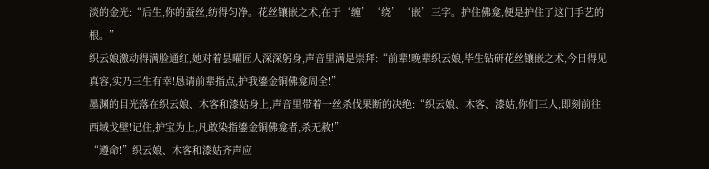淡的金光:“后生,你的蚕丝,纺得匀净。花丝镶嵌之术,在于‘缠’‘绕’‘嵌’三字。护住佛龛,便是护住了这门手艺的根。”
织云娘激动得满脸通红,她对着昙曜匠人深深躬身,声音里满是崇拜:“前辈!晚辈织云娘,毕生钻研花丝镶嵌之术,今日得见真容,实乃三生有幸!恳请前辈指点,护我鎏金铜佛龛周全!”
墨渊的目光落在织云娘、木客和漆姑身上,声音里带着一丝杀伐果断的决绝:“织云娘、木客、漆姑,你们三人,即刻前往西域戈壁!记住,护宝为上,凡敢染指鎏金铜佛龛者,杀无赦!”
“遵命!”织云娘、木客和漆姑齐声应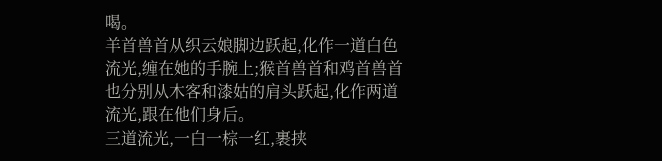喝。
羊首兽首从织云娘脚边跃起,化作一道白色流光,缠在她的手腕上;猴首兽首和鸡首兽首也分别从木客和漆姑的肩头跃起,化作两道流光,跟在他们身后。
三道流光,一白一棕一红,裹挟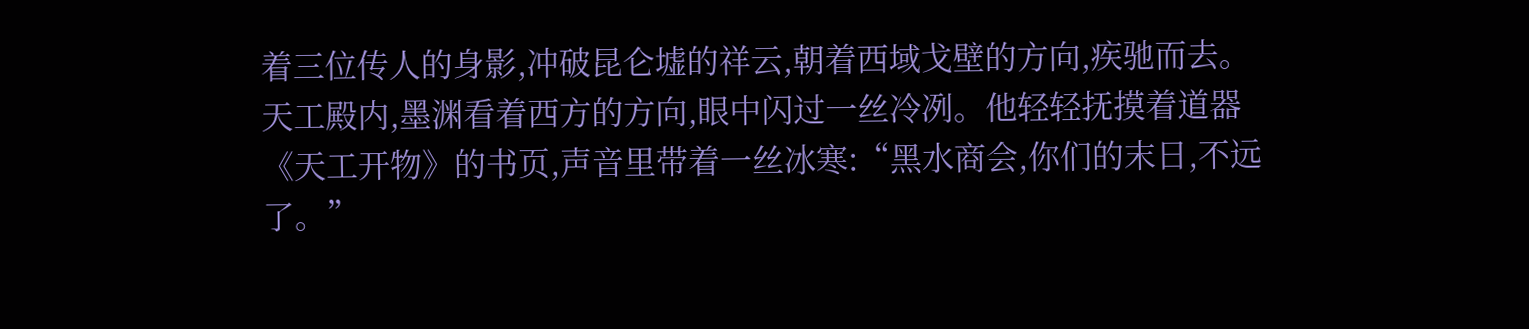着三位传人的身影,冲破昆仑墟的祥云,朝着西域戈壁的方向,疾驰而去。
天工殿内,墨渊看着西方的方向,眼中闪过一丝冷冽。他轻轻抚摸着道器《天工开物》的书页,声音里带着一丝冰寒:“黑水商会,你们的末日,不远了。”